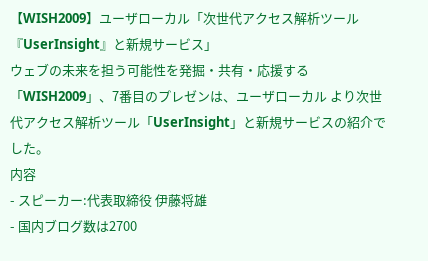【WISH2009】ユーザローカル「次世代アクセス解析ツール『UserInsight』と新規サービス」
ウェブの未来を担う可能性を発掘・共有・応援する「WISH2009」、7番目のプレゼンは、ユーザローカル より次世代アクセス解析ツール「UserInsight」と新規サービスの紹介でした。
内容
- スピーカー:代表取締役 伊藤将雄
- 国内ブログ数は2700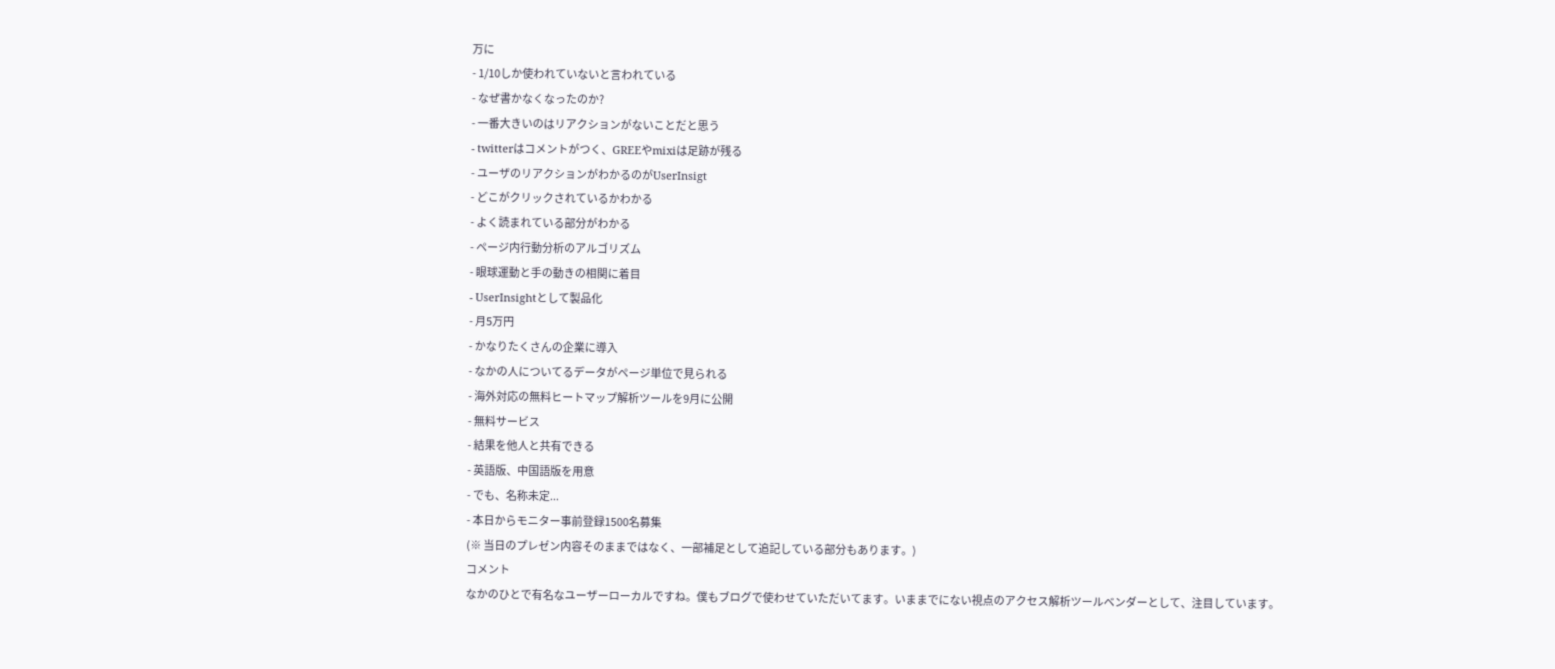万に
- 1/10しか使われていないと言われている
- なぜ書かなくなったのか?
- 一番大きいのはリアクションがないことだと思う
- twitterはコメントがつく、GREEやmixiは足跡が残る
- ユーザのリアクションがわかるのがUserInsigt
- どこがクリックされているかわかる
- よく読まれている部分がわかる
- ページ内行動分析のアルゴリズム
- 眼球運動と手の動きの相関に着目
- UserInsightとして製品化
- 月5万円
- かなりたくさんの企業に導入
- なかの人についてるデータがページ単位で見られる
- 海外対応の無料ヒートマップ解析ツールを9月に公開
- 無料サービス
- 結果を他人と共有できる
- 英語版、中国語版を用意
- でも、名称未定...
- 本日からモニター事前登録1500名募集
(※ 当日のプレゼン内容そのままではなく、一部補足として追記している部分もあります。)
コメント
なかのひとで有名なユーザーローカルですね。僕もブログで使わせていただいてます。いままでにない視点のアクセス解析ツールベンダーとして、注目しています。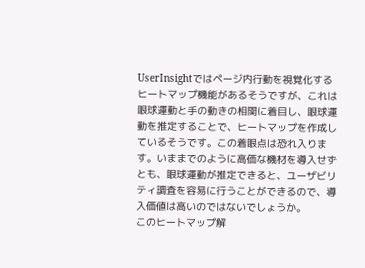UserInsightではページ内行動を視覚化するヒートマップ機能があるそうですが、これは眼球運動と手の動きの相関に着目し、眼球運動を推定することで、ヒートマップを作成しているそうです。この着眼点は恐れ入ります。いままでのように高価な機材を導入せずとも、眼球運動が推定できると、ユーザビリティ調査を容易に行うことができるので、導入価値は高いのではないでしょうか。
このヒートマップ解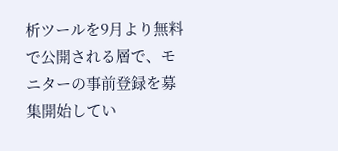析ツールを9月より無料で公開される層で、モニターの事前登録を募集開始してい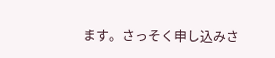ます。さっそく申し込みさ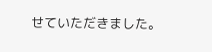せていただきました。